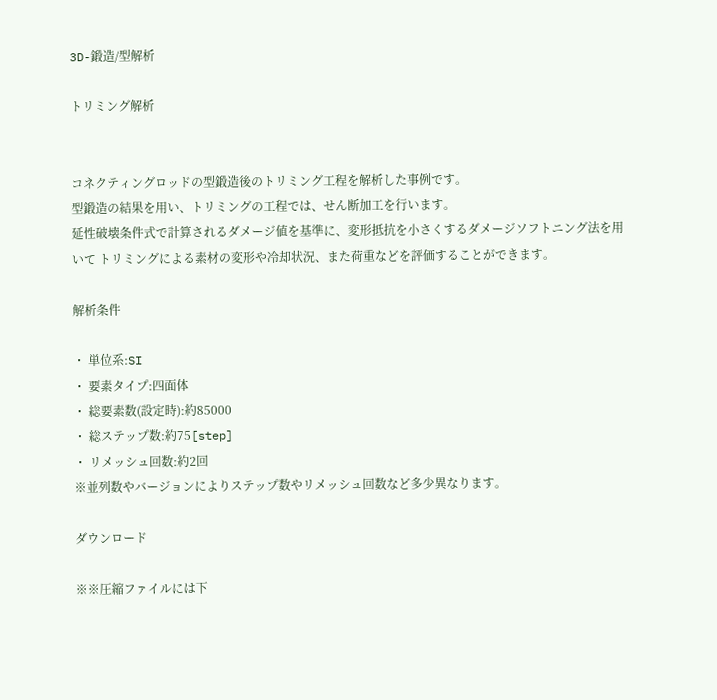3D-鍛造/型解析

トリミング解析


コネクティングロッドの型鍛造後のトリミング工程を解析した事例です。
型鍛造の結果を用い、トリミングの工程では、せん断加工を行います。
延性破壊条件式で計算されるダメージ値を基準に、変形抵抗を小さくするダメージソフトニング法を用いて トリミングによる素材の変形や冷却状況、また荷重などを評価することができます。

解析条件

・ 単位系:SI
・ 要素タイプ:四面体
・ 総要素数(設定時):約85000
・ 総ステップ数:約75[step]
・ リメッシュ回数:約2回
※並列数やバージョンによりステップ数やリメッシュ回数など多少異なります。

ダウンロード

※※圧縮ファイルには下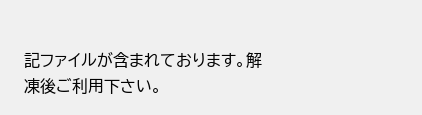記ファイルが含まれております。解凍後ご利用下さい。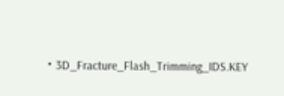・3D_Fracture_Flash_Trimming_IDS.KEY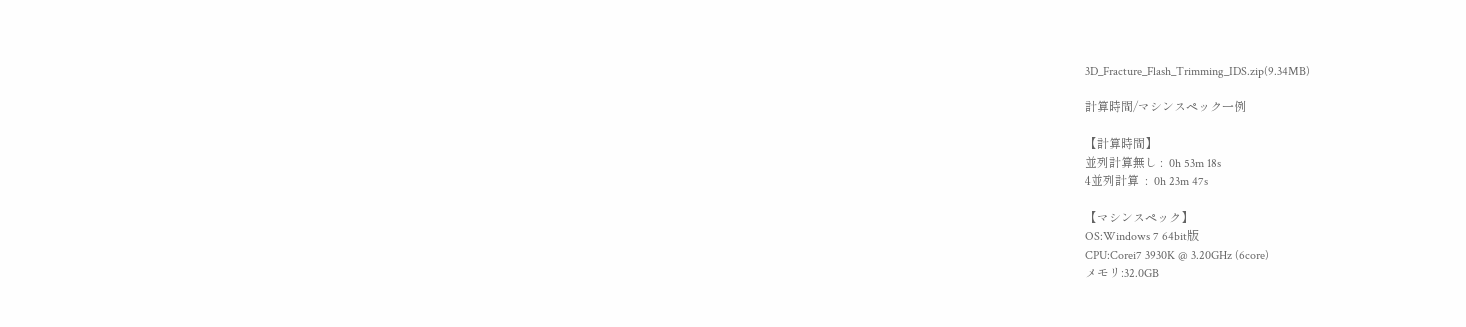3D_Fracture_Flash_Trimming_IDS.zip(9.34MB)

計算時間/マシンスペック一例

【計算時間】
並列計算無し :  0h 53m 18s
4並列計算  :  0h 23m 47s

【マシンスペック】
OS:Windows 7 64bit版
CPU:Corei7 3930K @ 3.20GHz (6core)
メモリ:32.0GB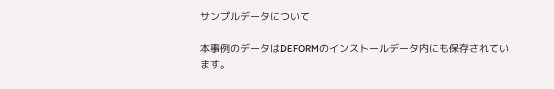サンプルデータについて

本事例のデータはDEFORMのインストールデータ内にも保存されています。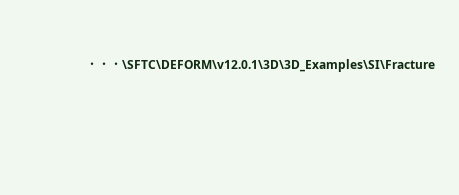・・・\SFTC\DEFORM\v12.0.1\3D\3D_Examples\SI\Fracture